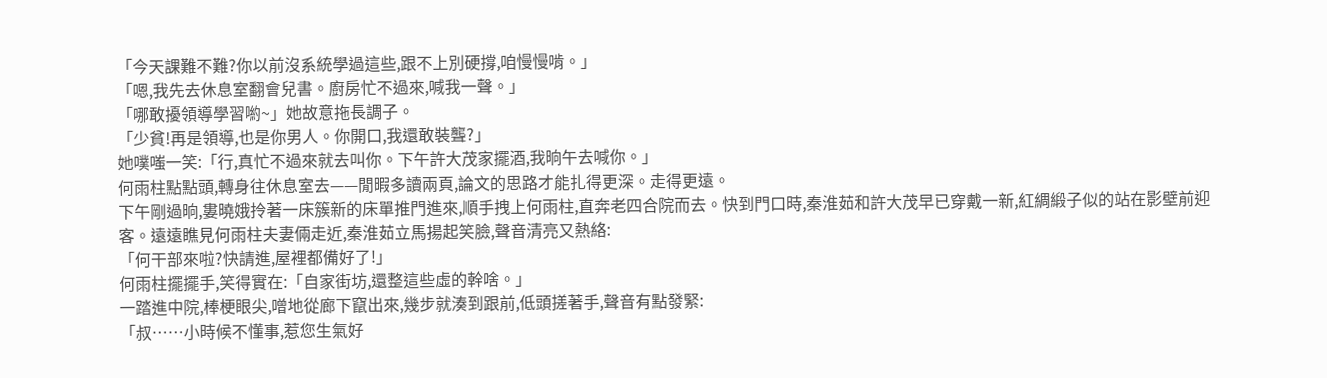「今天課難不難?你以前沒系統學過這些,跟不上別硬撐,咱慢慢啃。」
「嗯,我先去休息室翻會兒書。廚房忙不過來,喊我一聲。」
「哪敢擾領導學習喲~」她故意拖長調子。
「少貧!再是領導,也是你男人。你開口,我還敢裝聾?」
她噗嗤一笑:「行,真忙不過來就去叫你。下午許大茂家擺酒,我晌午去喊你。」
何雨柱點點頭,轉身往休息室去——閒暇多讀兩頁,論文的思路才能扎得更深。走得更遠。
下午剛過晌,婁曉娥拎著一床簇新的床單推門進來,順手拽上何雨柱,直奔老四合院而去。快到門口時,秦淮茹和許大茂早已穿戴一新,紅綢緞子似的站在影壁前迎客。遠遠瞧見何雨柱夫妻倆走近,秦淮茹立馬揚起笑臉,聲音清亮又熱絡:
「何干部來啦?快請進,屋裡都備好了!」
何雨柱擺擺手,笑得實在:「自家街坊,還整這些虛的幹啥。」
一踏進中院,棒梗眼尖,噌地從廊下竄出來,幾步就湊到跟前,低頭搓著手,聲音有點發緊:
「叔……小時候不懂事,惹您生氣好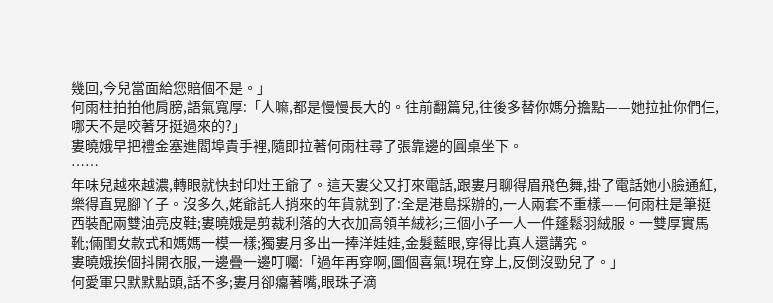幾回,今兒當面給您賠個不是。」
何雨柱拍拍他肩膀,語氣寬厚:「人嘛,都是慢慢長大的。往前翻篇兒,往後多替你媽分擔點——她拉扯你們仨,哪天不是咬著牙挺過來的?」
婁曉娥早把禮金塞進閻埠貴手裡,隨即拉著何雨柱尋了張靠邊的圓桌坐下。
……
年味兒越來越濃,轉眼就快封印灶王爺了。這天婁父又打來電話,跟婁月聊得眉飛色舞,掛了電話她小臉通紅,樂得直晃腳丫子。沒多久,姥爺託人捎來的年貨就到了:全是港島採辦的,一人兩套不重樣——何雨柱是筆挺西裝配兩雙油亮皮鞋;婁曉娥是剪裁利落的大衣加高領羊絨衫;三個小子一人一件蓬鬆羽絨服。一雙厚實馬靴;倆閨女款式和媽媽一模一樣;獨婁月多出一捧洋娃娃,金髮藍眼,穿得比真人還講究。
婁曉娥挨個抖開衣服,一邊疊一邊叮囑:「過年再穿啊,圖個喜氣!現在穿上,反倒沒勁兒了。」
何愛軍只默默點頭,話不多;婁月卻癟著嘴,眼珠子滴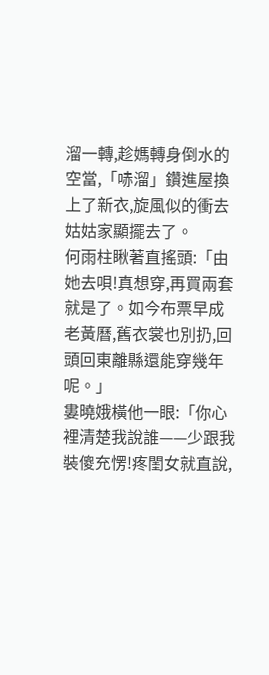溜一轉,趁媽轉身倒水的空當,「哧溜」鑽進屋換上了新衣,旋風似的衝去姑姑家顯擺去了。
何雨柱瞅著直搖頭:「由她去唄!真想穿,再買兩套就是了。如今布票早成老黃曆,舊衣裳也別扔,回頭回東離縣還能穿幾年呢。」
婁曉娥橫他一眼:「你心裡清楚我說誰——少跟我裝傻充愣!疼閨女就直說,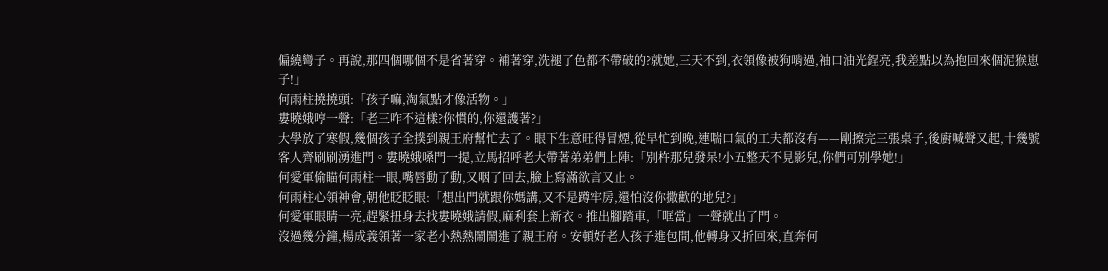偏繞彎子。再說,那四個哪個不是省著穿。補著穿,洗褪了色都不帶破的?就她,三天不到,衣領像被狗啃過,袖口油光鋥亮,我差點以為抱回來個泥猴崽子!」
何雨柱撓撓頭:「孩子嘛,淘氣點才像活物。」
婁曉娥哼一聲:「老三咋不這樣?你慣的,你還護著?」
大學放了寒假,幾個孩子全撲到親王府幫忙去了。眼下生意旺得冒煙,從早忙到晚,連喘口氣的工夫都沒有——剛擦完三張桌子,後廚喊聲又起,十幾號客人齊刷刷湧進門。婁曉娥嗓門一提,立馬招呼老大帶著弟弟們上陣:「別杵那兒發呆!小五整天不見影兒,你們可別學她!」
何愛軍偷瞄何雨柱一眼,嘴唇動了動,又咽了回去,臉上寫滿欲言又止。
何雨柱心領神會,朝他眨眨眼:「想出門就跟你媽講,又不是蹲牢房,還怕沒你撒歡的地兒?」
何愛軍眼睛一亮,趕緊扭身去找婁曉娥請假,麻利套上新衣。推出腳踏車,「哐當」一聲就出了門。
沒過幾分鐘,楊成義領著一家老小熱熱鬧鬧進了親王府。安頓好老人孩子進包間,他轉身又折回來,直奔何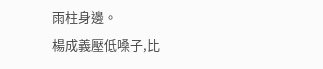雨柱身邊。
楊成義壓低嗓子,比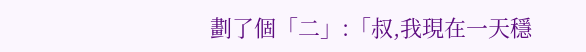劃了個「二」:「叔,我現在一天穩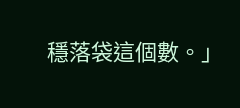穩落袋這個數。」